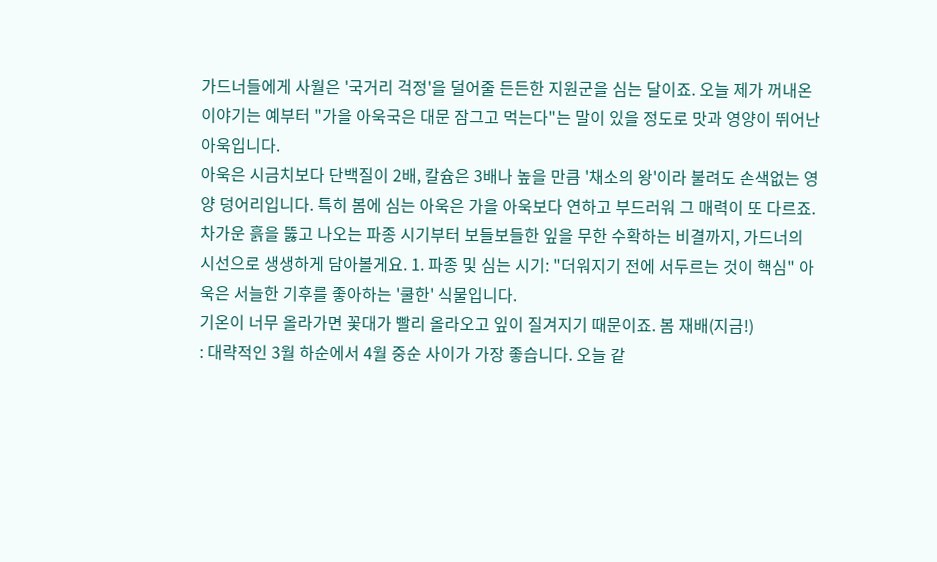가드너들에게 사월은 '국거리 걱정'을 덜어줄 든든한 지원군을 심는 달이죠. 오늘 제가 꺼내온 이야기는 예부터 "가을 아욱국은 대문 잠그고 먹는다"는 말이 있을 정도로 맛과 영양이 뛰어난 아욱입니다.
아욱은 시금치보다 단백질이 2배, 칼슘은 3배나 높을 만큼 '채소의 왕'이라 불려도 손색없는 영양 덩어리입니다. 특히 봄에 심는 아욱은 가을 아욱보다 연하고 부드러워 그 매력이 또 다르죠.
차가운 흙을 뚫고 나오는 파종 시기부터 보들보들한 잎을 무한 수확하는 비결까지, 가드너의 시선으로 생생하게 담아볼게요. 1. 파종 및 심는 시기: "더워지기 전에 서두르는 것이 핵심" 아욱은 서늘한 기후를 좋아하는 '쿨한' 식물입니다.
기온이 너무 올라가면 꽃대가 빨리 올라오고 잎이 질겨지기 때문이죠. 봄 재배(지금!)
: 대략적인 3월 하순에서 4월 중순 사이가 가장 좋습니다. 오늘 같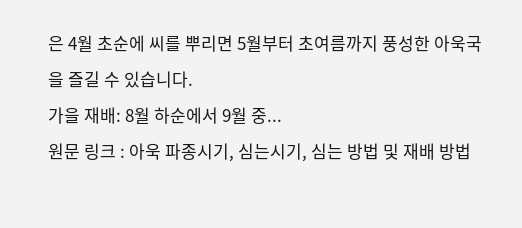은 4월 초순에 씨를 뿌리면 5월부터 초여름까지 풍성한 아욱국을 즐길 수 있습니다.
가을 재배: 8월 하순에서 9월 중...
원문 링크 : 아욱 파종시기, 심는시기, 심는 방법 및 재배 방법